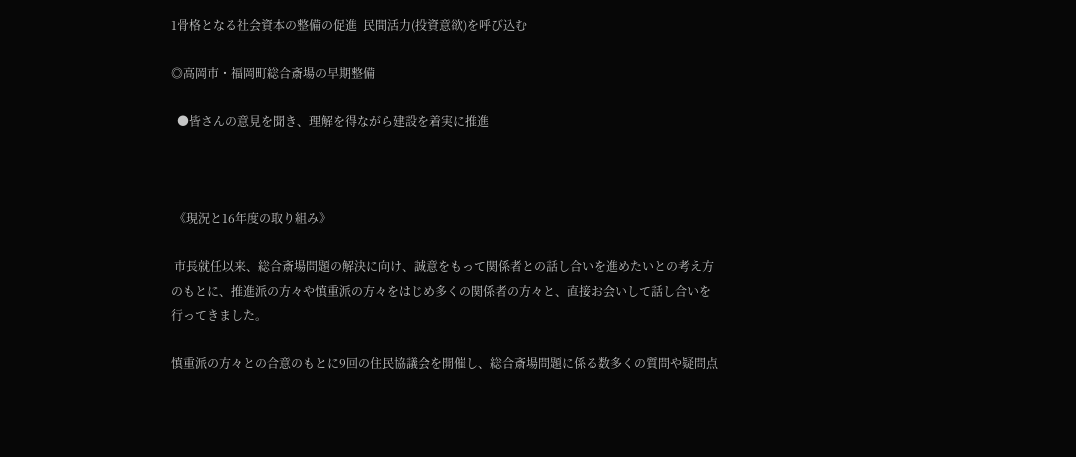1骨格となる社会資本の整備の促進  民間活力(投資意欲)を呼び込む

◎高岡市・福岡町総合斎場の早期整備

  ●皆さんの意見を聞き、理解を得ながら建設を着実に推進



 《現況と16年度の取り組み》

 市長就任以来、総合斎場問題の解決に向け、誠意をもって関係者との話し合いを進めたいとの考え方のもとに、推進派の方々や慎重派の方々をはじめ多くの関係者の方々と、直接お会いして話し合いを行ってきました。

慎重派の方々との合意のもとに9回の住民協議会を開催し、総合斎場問題に係る数多くの質問や疑問点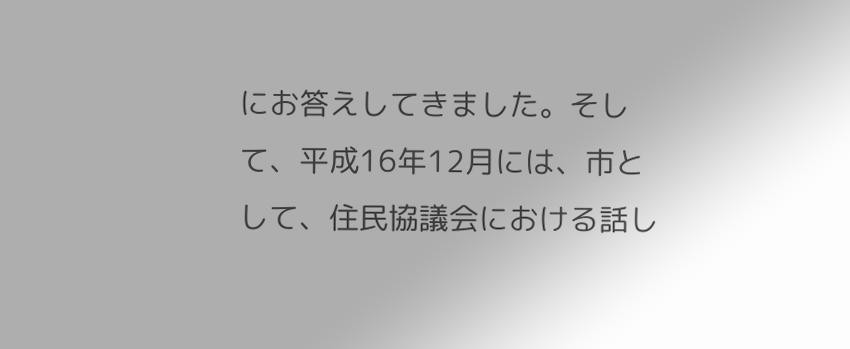にお答えしてきました。そして、平成16年12月には、市として、住民協議会における話し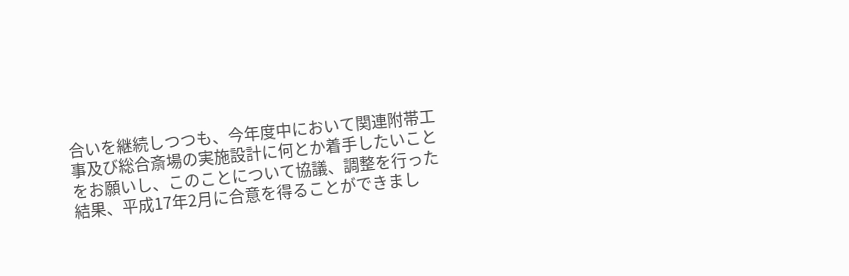合いを継続しつつも、今年度中において関連附帯工事及び総合斎場の実施設計に何とか着手したいことをお願いし、このことについて協議、調整を行った結果、平成17年2月に合意を得ることができまし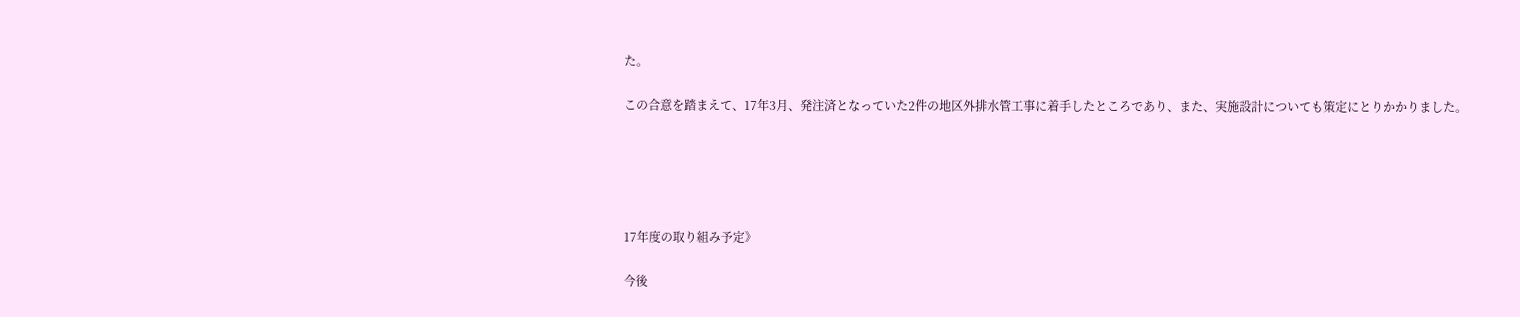た。

この合意を踏まえて、17年3月、発注済となっていた2件の地区外排水管工事に着手したところであり、また、実施設計についても策定にとりかかりました。





17年度の取り組み予定》

今後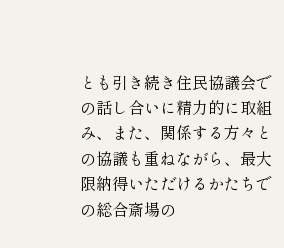とも引き続き住民協議会での話し合いに精力的に取組み、また、関係する方々との協議も重ねながら、最大限納得いただけるかたちでの総合斎場の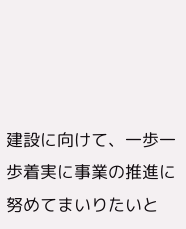建設に向けて、一歩一歩着実に事業の推進に努めてまいりたいと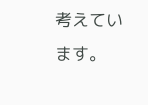考えています。